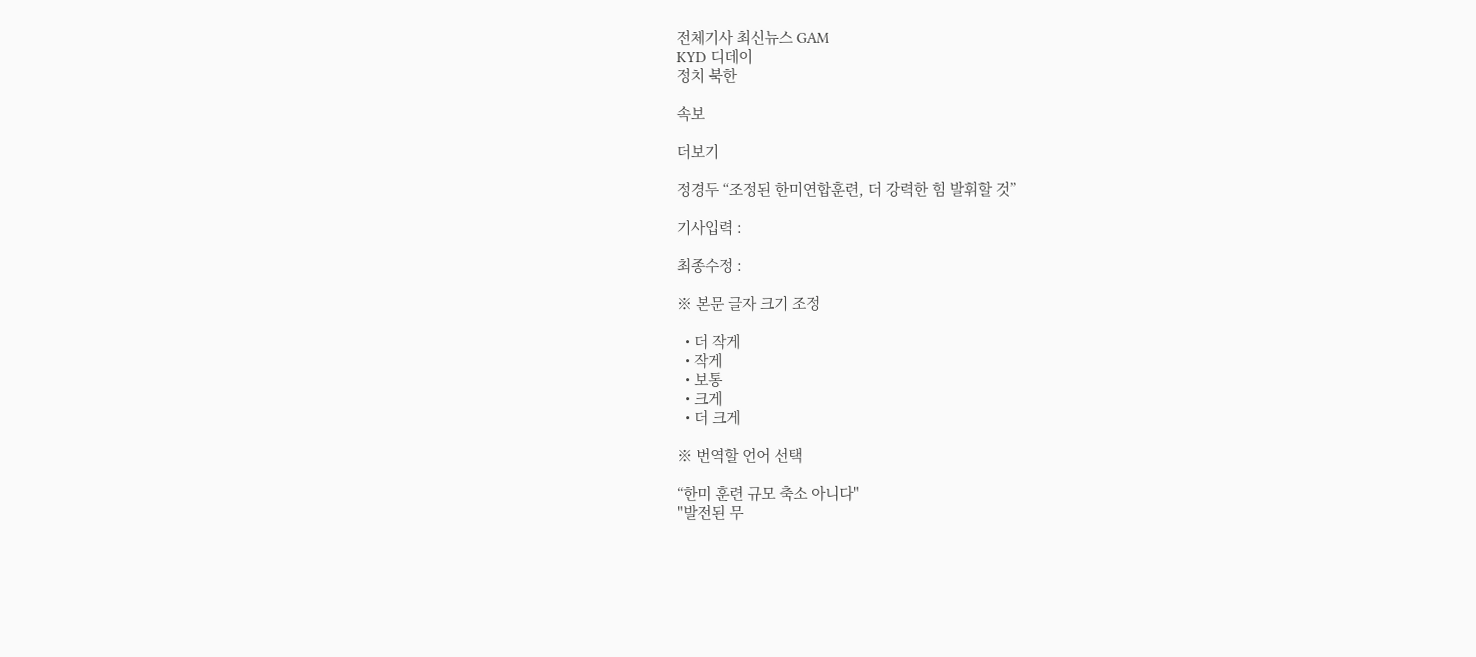전체기사 최신뉴스 GAM
KYD 디데이
정치 북한

속보

더보기

정경두 “조정된 한미연합훈련, 더 강력한 힘 발휘할 것”

기사입력 :

최종수정 :

※ 본문 글자 크기 조정

  • 더 작게
  • 작게
  • 보통
  • 크게
  • 더 크게

※ 번역할 언어 선택

“한미 훈련 규모 축소 아니다"
"발전된 무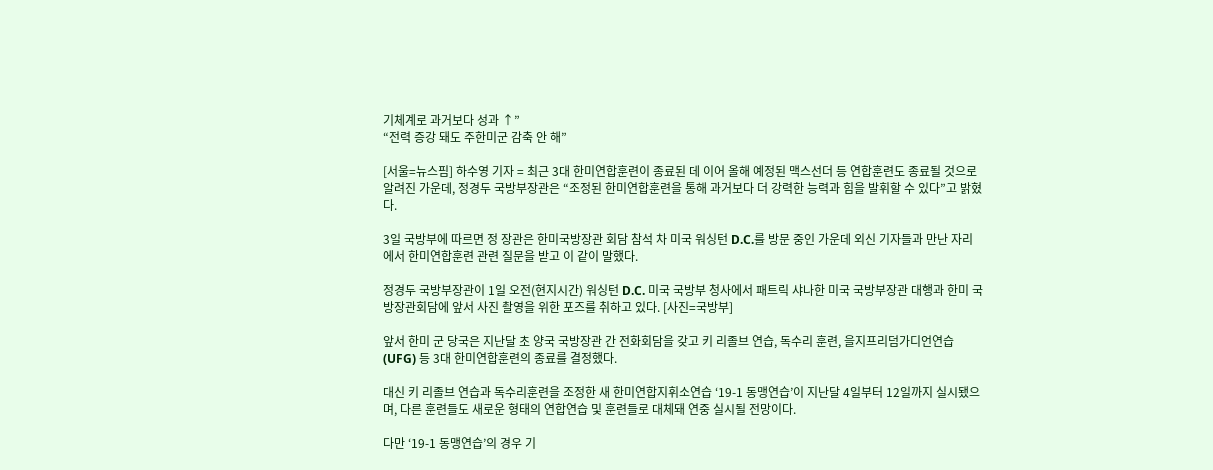기체계로 과거보다 성과 ↑”
“전력 증강 돼도 주한미군 감축 안 해”

[서울=뉴스핌] 하수영 기자 = 최근 3대 한미연합훈련이 종료된 데 이어 올해 예정된 맥스선더 등 연합훈련도 종료될 것으로 알려진 가운데, 정경두 국방부장관은 “조정된 한미연합훈련을 통해 과거보다 더 강력한 능력과 힘을 발휘할 수 있다”고 밝혔다.

3일 국방부에 따르면 정 장관은 한미국방장관 회담 참석 차 미국 워싱턴 D.C.를 방문 중인 가운데 외신 기자들과 만난 자리에서 한미연합훈련 관련 질문을 받고 이 같이 말했다.

정경두 국방부장관이 1일 오전(현지시간) 워싱턴 D.C. 미국 국방부 청사에서 패트릭 샤나한 미국 국방부장관 대행과 한미 국방장관회담에 앞서 사진 촬영을 위한 포즈를 취하고 있다. [사진=국방부]

앞서 한미 군 당국은 지난달 초 양국 국방장관 간 전화회담을 갖고 키 리졸브 연습, 독수리 훈련, 을지프리덤가디언연습(UFG) 등 3대 한미연합훈련의 종료를 결정했다.

대신 키 리졸브 연습과 독수리훈련을 조정한 새 한미연합지휘소연습 ‘19-1 동맹연습’이 지난달 4일부터 12일까지 실시됐으며, 다른 훈련들도 새로운 형태의 연합연습 및 훈련들로 대체돼 연중 실시될 전망이다.

다만 ‘19-1 동맹연습’의 경우 기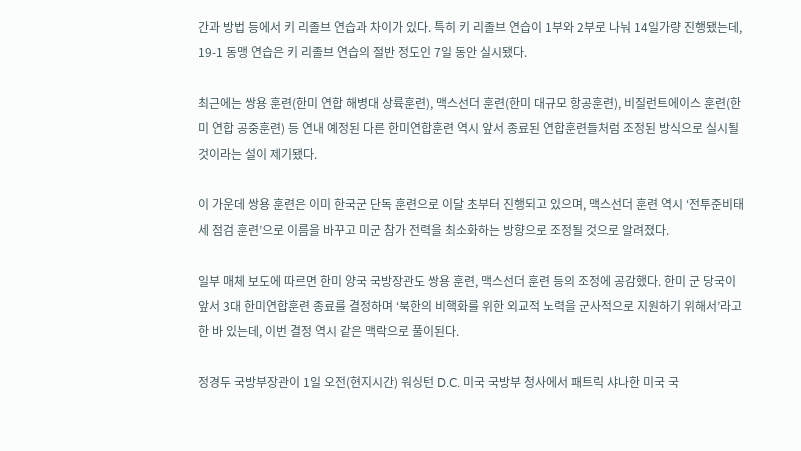간과 방법 등에서 키 리졸브 연습과 차이가 있다. 특히 키 리졸브 연습이 1부와 2부로 나눠 14일가량 진행됐는데, 19-1 동맹 연습은 키 리졸브 연습의 절반 정도인 7일 동안 실시됐다.

최근에는 쌍용 훈련(한미 연합 해병대 상륙훈련), 맥스선더 훈련(한미 대규모 항공훈련), 비질런트에이스 훈련(한미 연합 공중훈련) 등 연내 예정된 다른 한미연합훈련 역시 앞서 종료된 연합훈련들처럼 조정된 방식으로 실시될 것이라는 설이 제기됐다.

이 가운데 쌍용 훈련은 이미 한국군 단독 훈련으로 이달 초부터 진행되고 있으며, 맥스선더 훈련 역시 ‘전투준비태세 점검 훈련’으로 이름을 바꾸고 미군 참가 전력을 최소화하는 방향으로 조정될 것으로 알려졌다.

일부 매체 보도에 따르면 한미 양국 국방장관도 쌍용 훈련, 맥스선더 훈련 등의 조정에 공감했다. 한미 군 당국이 앞서 3대 한미연합훈련 종료를 결정하며 ‘북한의 비핵화를 위한 외교적 노력을 군사적으로 지원하기 위해서’라고 한 바 있는데, 이번 결정 역시 같은 맥락으로 풀이된다.

정경두 국방부장관이 1일 오전(현지시간) 워싱턴 D.C. 미국 국방부 청사에서 패트릭 샤나한 미국 국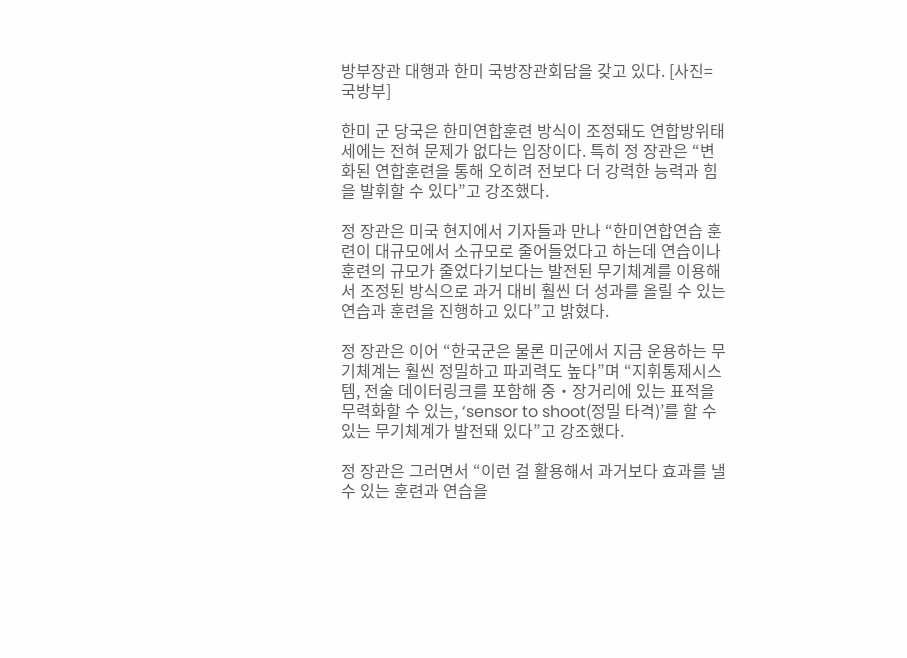방부장관 대행과 한미 국방장관회담을 갖고 있다. [사진=국방부]

한미 군 당국은 한미연합훈련 방식이 조정돼도 연합방위태세에는 전혀 문제가 없다는 입장이다. 특히 정 장관은 “변화된 연합훈련을 통해 오히려 전보다 더 강력한 능력과 힘을 발휘할 수 있다”고 강조했다.

정 장관은 미국 현지에서 기자들과 만나 “한미연합연습 훈련이 대규모에서 소규모로 줄어들었다고 하는데 연습이나 훈련의 규모가 줄었다기보다는 발전된 무기체계를 이용해서 조정된 방식으로 과거 대비 훨씬 더 성과를 올릴 수 있는 연습과 훈련을 진행하고 있다”고 밝혔다.

정 장관은 이어 “한국군은 물론 미군에서 지금 운용하는 무기체계는 훨씬 정밀하고 파괴력도 높다”며 “지휘통제시스템, 전술 데이터링크를 포함해 중‧장거리에 있는 표적을 무력화할 수 있는, ‘sensor to shoot(정밀 타격)’를 할 수 있는 무기체계가 발전돼 있다”고 강조했다.

정 장관은 그러면서 “이런 걸 활용해서 과거보다 효과를 낼 수 있는 훈련과 연습을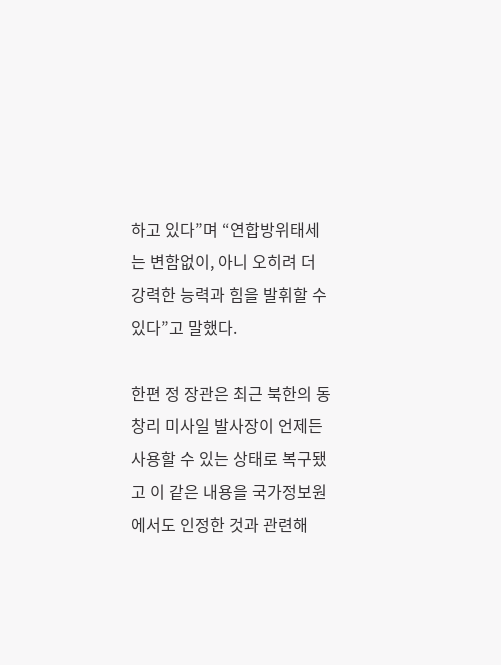하고 있다”며 “연합방위태세는 변함없이, 아니 오히려 더 강력한 능력과 힘을 발휘할 수 있다”고 말했다.

한편 정 장관은 최근 북한의 동창리 미사일 발사장이 언제든 사용할 수 있는 상태로 복구됐고 이 같은 내용을 국가정보원에서도 인정한 것과 관련해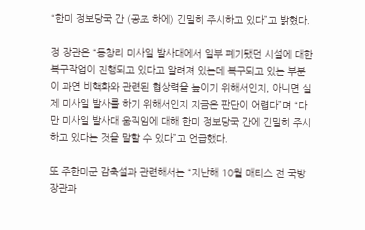“한미 정보당국 간 (공조 하에) 긴밀히 주시하고 있다”고 밝혔다.

정 장관은 “동창리 미사일 발사대에서 일부 폐기됐던 시설에 대한 복구작업이 진행되고 있다고 알려져 있는데 복구되고 있는 부분이 과연 비핵화와 관련된 협상력을 높이기 위해서인지, 아니면 실제 미사일 발사를 하기 위해서인지 지금은 판단이 어렵다”며 “다만 미사일 발사대 움직임에 대해 한미 정보당국 간에 긴밀히 주시하고 있다는 것을 말할 수 있다”고 언급했다.

또 주한미군 감축설과 관련해서는 “지난해 10월 매티스 전 국방장관과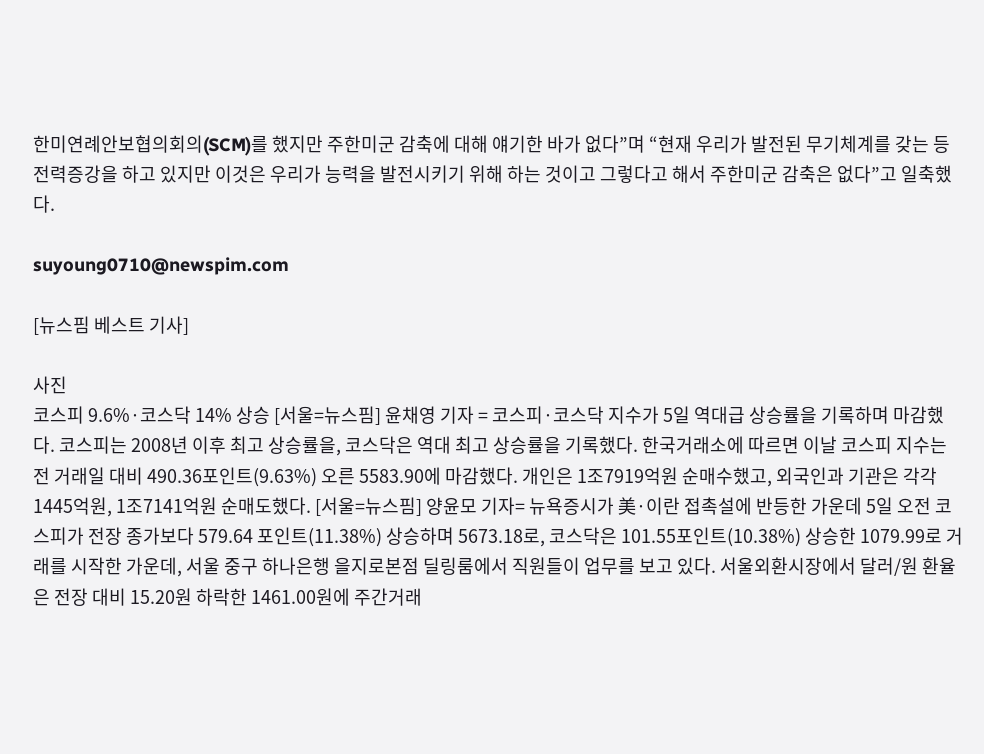한미연례안보협의회의(SCM)를 했지만 주한미군 감축에 대해 얘기한 바가 없다”며 “현재 우리가 발전된 무기체계를 갖는 등 전력증강을 하고 있지만 이것은 우리가 능력을 발전시키기 위해 하는 것이고 그렇다고 해서 주한미군 감축은 없다”고 일축했다.

suyoung0710@newspim.com

[뉴스핌 베스트 기사]

사진
코스피 9.6%·코스닥 14% 상승 [서울=뉴스핌] 윤채영 기자 = 코스피·코스닥 지수가 5일 역대급 상승률을 기록하며 마감했다. 코스피는 2008년 이후 최고 상승률을, 코스닥은 역대 최고 상승률을 기록했다. 한국거래소에 따르면 이날 코스피 지수는 전 거래일 대비 490.36포인트(9.63%) 오른 5583.90에 마감했다. 개인은 1조7919억원 순매수했고, 외국인과 기관은 각각 1445억원, 1조7141억원 순매도했다. [서울=뉴스핌] 양윤모 기자= 뉴욕증시가 美·이란 접촉설에 반등한 가운데 5일 오전 코스피가 전장 종가보다 579.64 포인트(11.38%) 상승하며 5673.18로, 코스닥은 101.55포인트(10.38%) 상승한 1079.99로 거래를 시작한 가운데, 서울 중구 하나은행 을지로본점 딜링룸에서 직원들이 업무를 보고 있다. 서울외환시장에서 달러/원 환율은 전장 대비 15.20원 하락한 1461.00원에 주간거래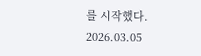를 시작했다. 2026.03.05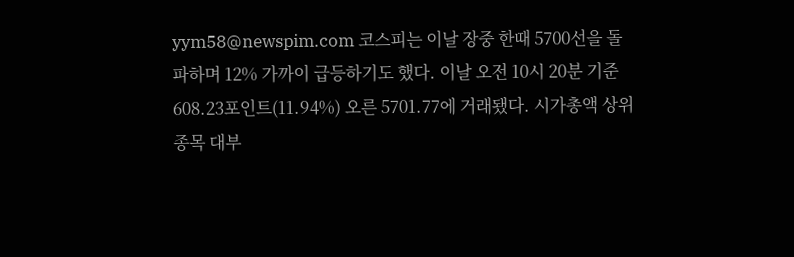yym58@newspim.com 코스피는 이날 장중 한때 5700선을 돌파하며 12% 가까이 급등하기도 했다. 이날 오전 10시 20분 기준 608.23포인트(11.94%) 오른 5701.77에 거래됐다. 시가총액 상위 종목 대부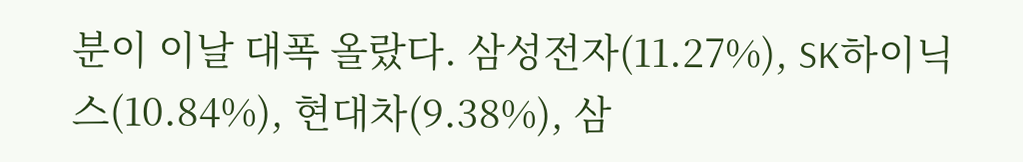분이 이날 대폭 올랐다. 삼성전자(11.27%), SK하이닉스(10.84%), 현대차(9.38%), 삼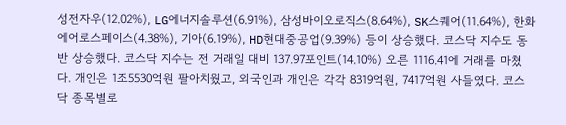성전자우(12.02%), LG에너지솔루션(6.91%), 삼성바이오로직스(8.64%), SK스퀘어(11.64%), 한화에어로스페이스(4.38%), 기아(6.19%), HD현대중공업(9.39%) 등이 상승했다. 코스닥 지수도 동반 상승했다. 코스닥 지수는 전 거래일 대비 137.97포인트(14.10%) 오른 1116.41에 거래를 마쳤다. 개인은 1조5530억원 팔아치웠고, 외국인과 개인은 각각 8319억원, 7417억원 사들였다. 코스닥 종목별로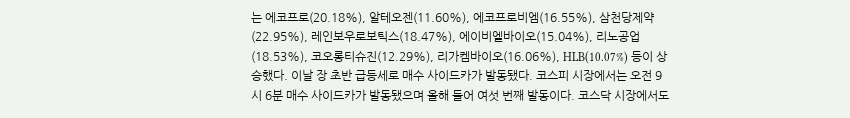는 에코프로(20.18%), 알테오젠(11.60%), 에코프로비엠(16.55%), 삼천당제약(22.95%), 레인보우로보틱스(18.47%), 에이비엘바이오(15.04%), 리노공업(18.53%), 코오롱티슈진(12.29%), 리가켐바이오(16.06%), HLB(10.07%) 등이 상승했다. 이날 장 초반 급등세로 매수 사이드카가 발동됐다. 코스피 시장에서는 오전 9시 6분 매수 사이드카가 발동됐으며 올해 들어 여섯 번째 발동이다. 코스닥 시장에서도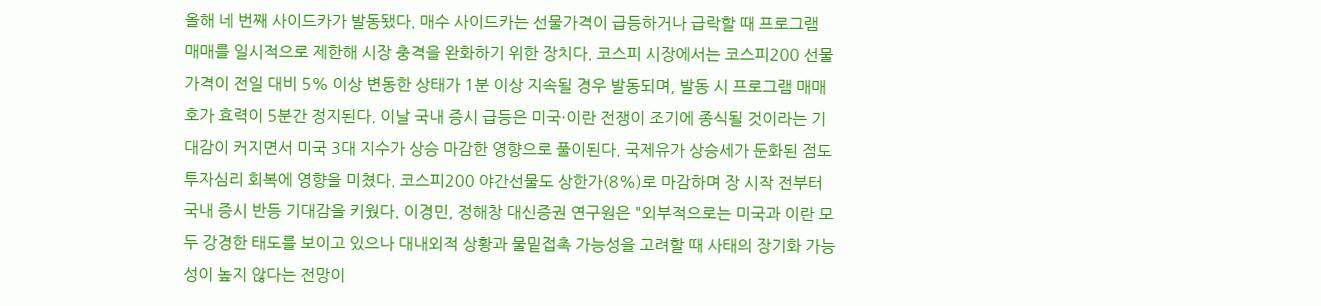올해 네 번째 사이드카가 발동됐다. 매수 사이드카는 선물가격이 급등하거나 급락할 때 프로그램 매매를 일시적으로 제한해 시장 충격을 완화하기 위한 장치다. 코스피 시장에서는 코스피200 선물 가격이 전일 대비 5% 이상 변동한 상태가 1분 이상 지속될 경우 발동되며, 발동 시 프로그램 매매 호가 효력이 5분간 정지된다. 이날 국내 증시 급등은 미국·이란 전쟁이 조기에 종식될 것이라는 기대감이 커지면서 미국 3대 지수가 상승 마감한 영향으로 풀이된다. 국제유가 상승세가 둔화된 점도 투자심리 회복에 영향을 미쳤다. 코스피200 야간선물도 상한가(8%)로 마감하며 장 시작 전부터 국내 증시 반등 기대감을 키웠다. 이경민, 정해창 대신증권 연구원은 "외부적으로는 미국과 이란 모두 강경한 태도를 보이고 있으나 대내외적 상황과 물밑접촉 가능성을 고려할 때 사태의 장기화 가능성이 높지 않다는 전망이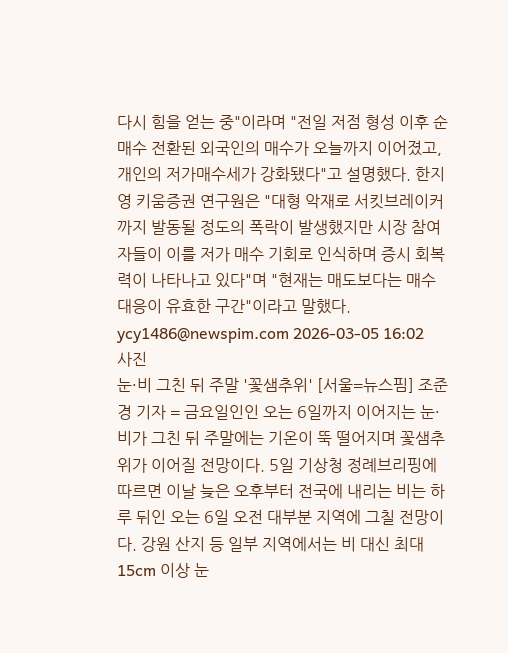다시 힘을 얻는 중"이라며 "전일 저점 형성 이후 순매수 전환된 외국인의 매수가 오늘까지 이어졌고, 개인의 저가매수세가 강화됐다"고 설명했다. 한지영 키움증권 연구원은 "대형 악재로 서킷브레이커까지 발동될 정도의 폭락이 발생했지만 시장 참여자들이 이를 저가 매수 기회로 인식하며 증시 회복력이 나타나고 있다"며 "현재는 매도보다는 매수 대응이 유효한 구간"이라고 말했다. ycy1486@newspim.com 2026-03-05 16:02
사진
눈·비 그친 뒤 주말 '꽃샘추위' [서울=뉴스핌] 조준경 기자 = 금요일인인 오는 6일까지 이어지는 눈·비가 그친 뒤 주말에는 기온이 뚝 떨어지며 꽃샘추위가 이어질 전망이다. 5일 기상청 정례브리핑에 따르면 이날 늦은 오후부터 전국에 내리는 비는 하루 뒤인 오는 6일 오전 대부분 지역에 그칠 전망이다. 강원 산지 등 일부 지역에서는 비 대신 최대 15cm 이상 눈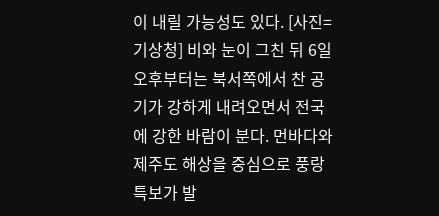이 내릴 가능성도 있다. [사진=기상청] 비와 눈이 그친 뒤 6일 오후부터는 북서쪽에서 찬 공기가 강하게 내려오면서 전국에 강한 바람이 분다. 먼바다와 제주도 해상을 중심으로 풍랑특보가 발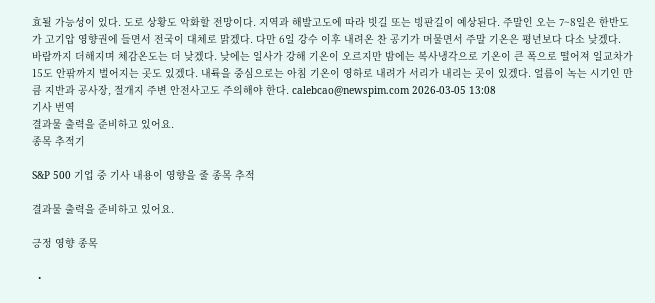효될 가능성이 있다. 도로 상황도 악화할 전망이다. 지역과 해발고도에 따라 빗길 또는 빙판길이 예상된다. 주말인 오는 7~8일은 한반도가 고기압 영향권에 들면서 전국이 대체로 맑겠다. 다만 6일 강수 이후 내려온 찬 공기가 머물면서 주말 기온은 평년보다 다소 낮겠다. 바람까지 더해지며 체감온도는 더 낮겠다. 낮에는 일사가 강해 기온이 오르지만 밤에는 복사냉각으로 기온이 큰 폭으로 떨어져 일교차가 15도 안팎까지 벌어지는 곳도 있겠다. 내륙을 중심으로는 아침 기온이 영하로 내려가 서리가 내리는 곳이 있겠다. 얼름이 녹는 시기인 만큼 지반과 공사장, 절개지 주변 안전사고도 주의해야 한다. calebcao@newspim.com 2026-03-05 13:08
기사 번역
결과물 출력을 준비하고 있어요.
종목 추적기

S&P 500 기업 중 기사 내용이 영향을 줄 종목 추적

결과물 출력을 준비하고 있어요.

긍정 영향 종목

  •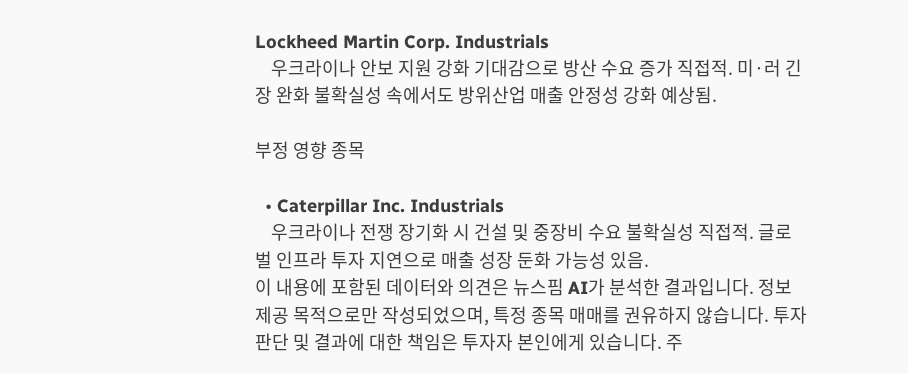Lockheed Martin Corp. Industrials
    우크라이나 안보 지원 강화 기대감으로 방산 수요 증가 직접적. 미·러 긴장 완화 불확실성 속에서도 방위산업 매출 안정성 강화 예상됨.

부정 영향 종목

  • Caterpillar Inc. Industrials
    우크라이나 전쟁 장기화 시 건설 및 중장비 수요 불확실성 직접적. 글로벌 인프라 투자 지연으로 매출 성장 둔화 가능성 있음.
이 내용에 포함된 데이터와 의견은 뉴스핌 AI가 분석한 결과입니다. 정보 제공 목적으로만 작성되었으며, 특정 종목 매매를 권유하지 않습니다. 투자 판단 및 결과에 대한 책임은 투자자 본인에게 있습니다. 주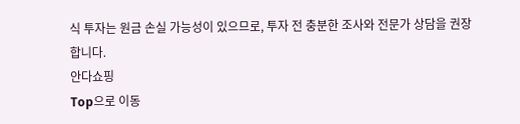식 투자는 원금 손실 가능성이 있으므로, 투자 전 충분한 조사와 전문가 상담을 권장합니다.
안다쇼핑
Top으로 이동